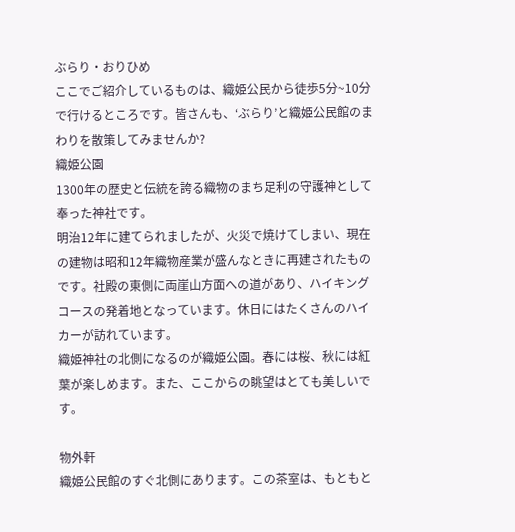ぶらり・おりひめ
ここでご紹介しているものは、織姫公民から徒歩5分~10分で行けるところです。皆さんも、‘ぶらり’と織姫公民館のまわりを散策してみませんか?
織姫公園
1300年の歴史と伝統を誇る織物のまち足利の守護神として奉った神社です。
明治12年に建てられましたが、火災で焼けてしまい、現在の建物は昭和12年織物産業が盛んなときに再建されたものです。社殿の東側に両崖山方面への道があり、ハイキングコースの発着地となっています。休日にはたくさんのハイカーが訪れています。
織姫神社の北側になるのが織姫公園。春には桜、秋には紅葉が楽しめます。また、ここからの眺望はとても美しいです。

物外軒
織姫公民館のすぐ北側にあります。この茶室は、もともと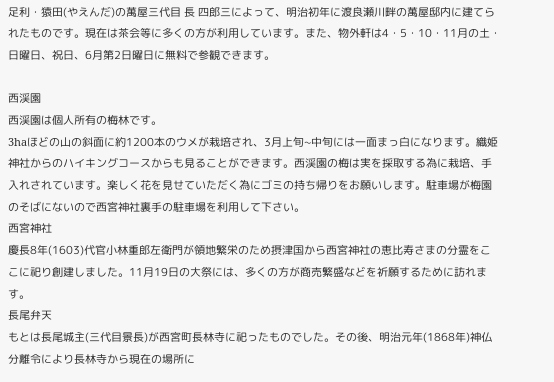足利・猿田(やえんだ)の萬屋三代目 長 四郎三によって、明治初年に渡良瀬川畔の萬屋邸内に建てられたものです。現在は茶会等に多くの方が利用しています。また、物外軒は4・5・10・11月の土・日曜日、祝日、6月第2日曜日に無料で参観できます。

西渓園
西渓園は個人所有の梅林です。
3haほどの山の斜面に約1200本のウメが栽培され、3月上旬~中旬には一面まっ白になります。織姫神社からのハイキングコースからも見ることができます。西渓園の梅は実を採取する為に栽培、手入れされています。楽しく花を見せていただく為にゴミの持ち帰りをお願いします。駐車場が梅園のそばにないので西宮神社裏手の駐車場を利用して下さい。
西宮神社
慶長8年(1603)代官小林重郎左衛門が領地繁栄のため摂津国から西宮神社の恵比寿さまの分霊をここに祀り創建しました。11月19日の大祭には、多くの方が商売繁盛などを祈願するために訪れます。
長尾弁天
もとは長尾城主(三代目景長)が西宮町長林寺に祀ったものでした。その後、明治元年(1868年)神仏分離令により長林寺から現在の場所に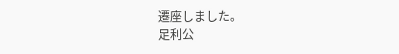遷座しました。
足利公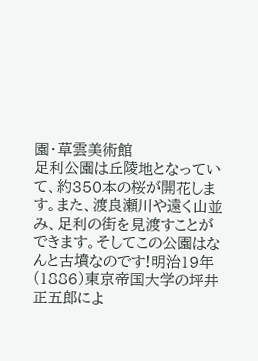園・草雲美術館
足利公園は丘陵地となっていて、約350本の桜が開花します。また、渡良瀬川や遠く山並み、足利の街を見渡すことができます。そしてこの公園はなんと古墳なのです!明治19年(1886)東京帝国大学の坪井正五郎によ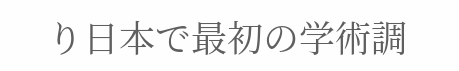り日本で最初の学術調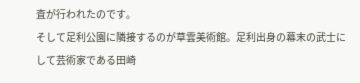査が行われたのです。
そして足利公園に隣接するのが草雲美術館。足利出身の幕末の武士にして芸術家である田崎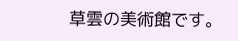草雲の美術館です。